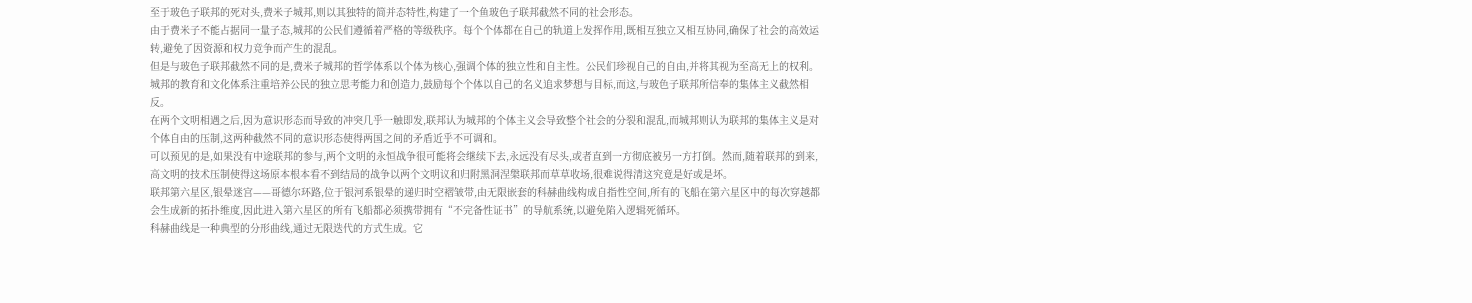至于玻色子联邦的死对头,费米子城邦,则以其独特的简并态特性,构建了一个鱼玻色子联邦截然不同的社会形态。
由于费米子不能占据同一量子态,城邦的公民们遵循着严格的等级秩序。每个个体都在自己的轨道上发挥作用,既相互独立又相互协同,确保了社会的高效运转,避免了因资源和权力竞争而产生的混乱。
但是与玻色子联邦截然不同的是,费米子城邦的哲学体系以个体为核心,强调个体的独立性和自主性。公民们珍视自己的自由,并将其视为至高无上的权利。城邦的教育和文化体系注重培养公民的独立思考能力和创造力,鼓励每个个体以自己的名义追求梦想与目标,而这,与玻色子联邦所信奉的集体主义截然相反。
在两个文明相遇之后,因为意识形态而导致的冲突几乎一触即发,联邦认为城邦的个体主义会导致整个社会的分裂和混乱,而城邦则认为联邦的集体主义是对个体自由的压制,这两种截然不同的意识形态使得两国之间的矛盾近乎不可调和。
可以预见的是,如果没有中途联邦的参与,两个文明的永恒战争很可能将会继续下去,永远没有尽头,或者直到一方彻底被另一方打倒。然而,随着联邦的到来,高文明的技术压制使得这场原本根本看不到结局的战争以两个文明议和归附黑洞涅槃联邦而草草收场,很难说得清这究竟是好或是坏。
联邦第六星区,银晕迷宫——哥德尔环路,位于银河系银晕的递归时空褶皱带,由无限嵌套的科赫曲线构成自指性空间,所有的飞船在第六星区中的每次穿越都会生成新的拓扑维度,因此进入第六星区的所有飞船都必须携带拥有“不完备性证书”的导航系统,以避免陷入逻辑死循环。
科赫曲线是一种典型的分形曲线,通过无限迭代的方式生成。它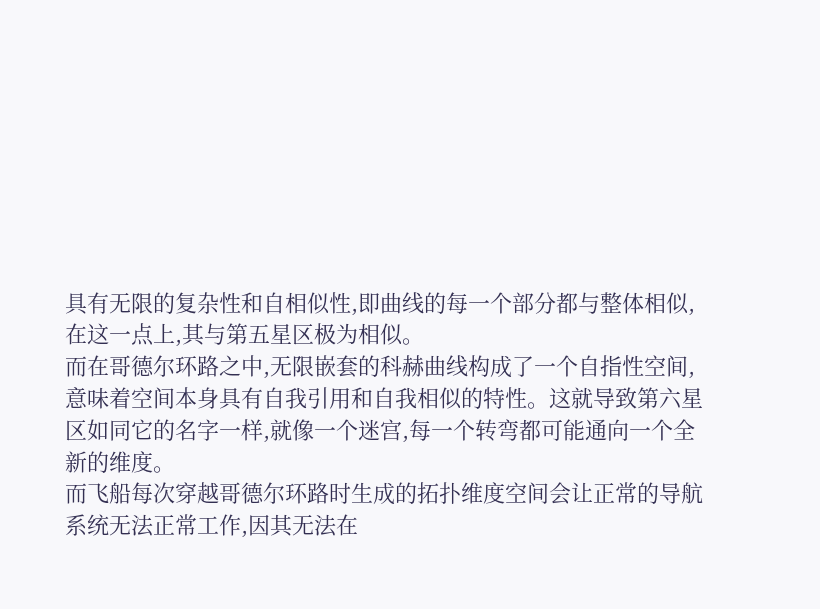具有无限的复杂性和自相似性,即曲线的每一个部分都与整体相似,在这一点上,其与第五星区极为相似。
而在哥德尔环路之中,无限嵌套的科赫曲线构成了一个自指性空间,意味着空间本身具有自我引用和自我相似的特性。这就导致第六星区如同它的名字一样,就像一个迷宫,每一个转弯都可能通向一个全新的维度。
而飞船每次穿越哥德尔环路时生成的拓扑维度空间会让正常的导航系统无法正常工作,因其无法在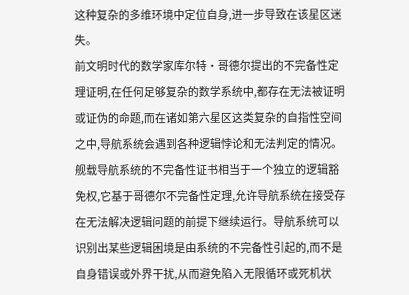这种复杂的多维环境中定位自身,进一步导致在该星区迷失。
前文明时代的数学家库尔特·哥德尔提出的不完备性定理证明,在任何足够复杂的数学系统中,都存在无法被证明或证伪的命题,而在诸如第六星区这类复杂的自指性空间之中,导航系统会遇到各种逻辑悖论和无法判定的情况。
舰载导航系统的不完备性证书相当于一个独立的逻辑豁免权,它基于哥德尔不完备性定理,允许导航系统在接受存在无法解决逻辑问题的前提下继续运行。导航系统可以识别出某些逻辑困境是由系统的不完备性引起的,而不是自身错误或外界干扰,从而避免陷入无限循环或死机状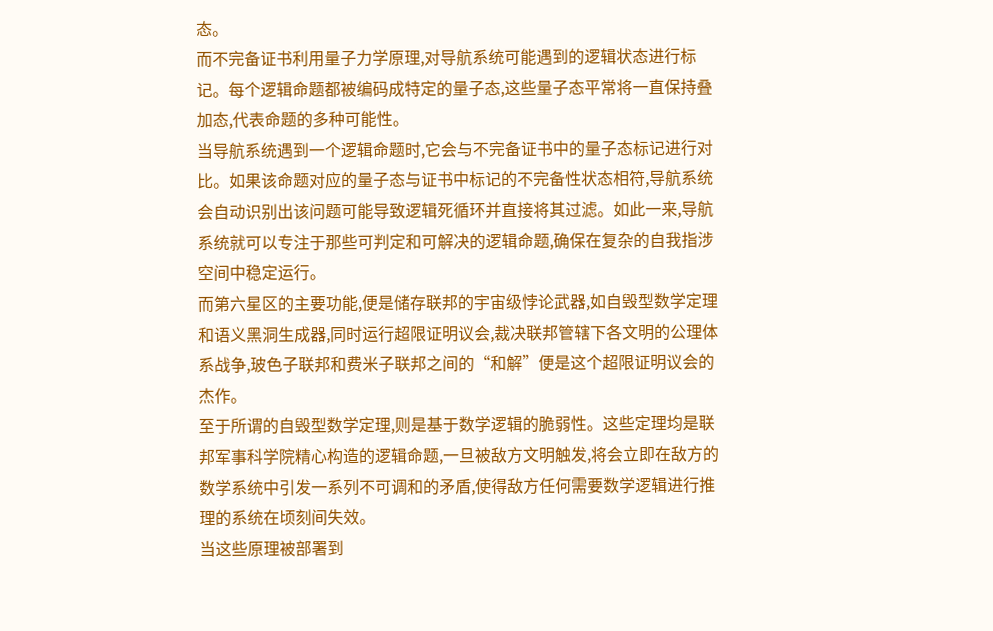态。
而不完备证书利用量子力学原理,对导航系统可能遇到的逻辑状态进行标记。每个逻辑命题都被编码成特定的量子态,这些量子态平常将一直保持叠加态,代表命题的多种可能性。
当导航系统遇到一个逻辑命题时,它会与不完备证书中的量子态标记进行对比。如果该命题对应的量子态与证书中标记的不完备性状态相符,导航系统会自动识别出该问题可能导致逻辑死循环并直接将其过滤。如此一来,导航系统就可以专注于那些可判定和可解决的逻辑命题,确保在复杂的自我指涉空间中稳定运行。
而第六星区的主要功能,便是储存联邦的宇宙级悖论武器,如自毁型数学定理和语义黑洞生成器,同时运行超限证明议会,裁决联邦管辖下各文明的公理体系战争,玻色子联邦和费米子联邦之间的“和解”便是这个超限证明议会的杰作。
至于所谓的自毁型数学定理,则是基于数学逻辑的脆弱性。这些定理均是联邦军事科学院精心构造的逻辑命题,一旦被敌方文明触发,将会立即在敌方的数学系统中引发一系列不可调和的矛盾,使得敌方任何需要数学逻辑进行推理的系统在顷刻间失效。
当这些原理被部署到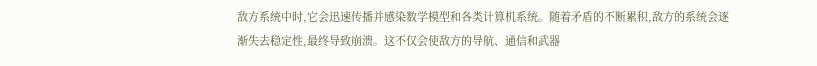敌方系统中时,它会迅速传播并感染数学模型和各类计算机系统。随着矛盾的不断累积,敌方的系统会逐渐失去稳定性,最终导致崩溃。这不仅会使敌方的导航、通信和武器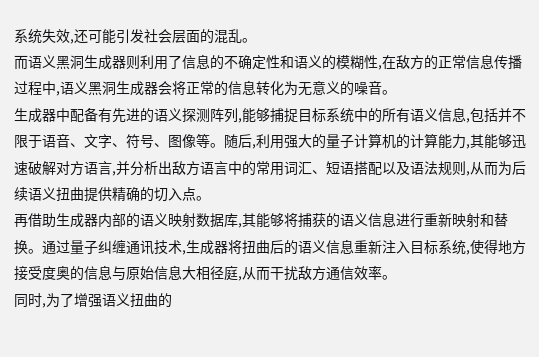系统失效,还可能引发社会层面的混乱。
而语义黑洞生成器则利用了信息的不确定性和语义的模糊性,在敌方的正常信息传播过程中,语义黑洞生成器会将正常的信息转化为无意义的噪音。
生成器中配备有先进的语义探测阵列,能够捕捉目标系统中的所有语义信息,包括并不限于语音、文字、符号、图像等。随后,利用强大的量子计算机的计算能力,其能够迅速破解对方语言,并分析出敌方语言中的常用词汇、短语搭配以及语法规则,从而为后续语义扭曲提供精确的切入点。
再借助生成器内部的语义映射数据库,其能够将捕获的语义信息进行重新映射和替换。通过量子纠缠通讯技术,生成器将扭曲后的语义信息重新注入目标系统,使得地方接受度奥的信息与原始信息大相径庭,从而干扰敌方通信效率。
同时,为了增强语义扭曲的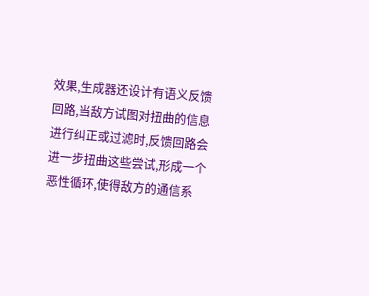效果,生成器还设计有语义反馈回路,当敌方试图对扭曲的信息进行纠正或过滤时,反馈回路会进一步扭曲这些尝试,形成一个恶性循环,使得敌方的通信系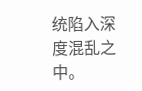统陷入深度混乱之中。